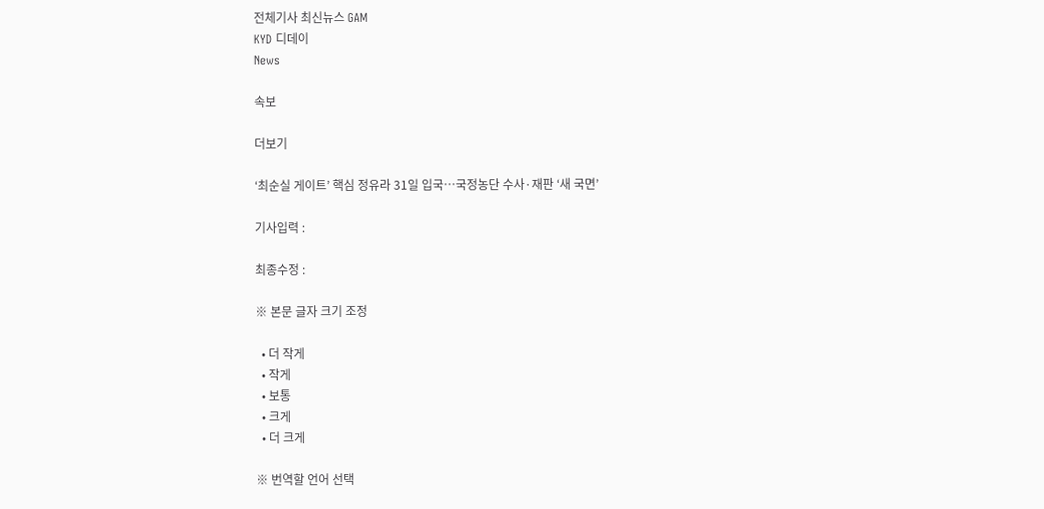전체기사 최신뉴스 GAM
KYD 디데이
News

속보

더보기

‘최순실 게이트’ 핵심 정유라 31일 입국…국정농단 수사·재판 ‘새 국면’

기사입력 :

최종수정 :

※ 본문 글자 크기 조정

  • 더 작게
  • 작게
  • 보통
  • 크게
  • 더 크게

※ 번역할 언어 선택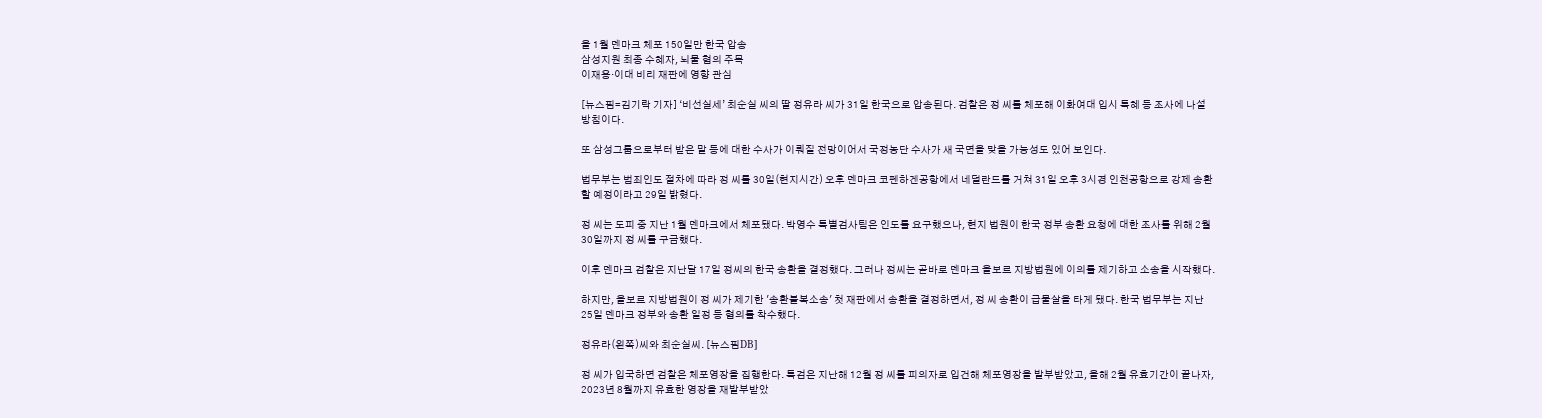올 1월 덴마크 체포 150일만 한국 압송
삼성지원 최종 수혜자, 뇌물 혐의 주목
이재용·이대 비리 재판에 영향 관심

[뉴스핌=김기락 기자] ‘비선실세’ 최순실 씨의 딸 정유라 씨가 31일 한국으로 압송된다. 검찰은 정 씨를 체포해 이화여대 입시 특혜 등 조사에 나설 방침이다.

또 삼성그룹으로부터 받은 말 등에 대한 수사가 이뤄질 전망이어서 국정농단 수사가 새 국면을 맞을 가능성도 있어 보인다.

법무부는 범죄인도 절차에 따라 정 씨를 30일(현지시간) 오후 덴마크 코펜하겐공항에서 네덜란드를 거쳐 31일 오후 3시경 인천공항으로 강제 송환할 예정이라고 29일 밝혔다.

정 씨는 도피 중 지난 1월 덴마크에서 체포됐다. 박영수 특별검사팀은 인도를 요구했으나, 현지 법원이 한국 정부 송환 요청에 대한 조사를 위해 2월30일까지 정 씨를 구금했다.

이후 덴마크 검찰은 지난달 17일 정씨의 한국 송환을 결정했다. 그러나 정씨는 곧바로 덴마크 올보르 지방법원에 이의를 제기하고 소송을 시작했다.

하지만, 올보르 지방법원이 정 씨가 제기한 '송환불복소송' 첫 재판에서 송환을 결정하면서, 정 씨 송환이 급물살을 타게 됐다. 한국 법무부는 지난 25일 덴마크 정부와 송환 일정 등 협의를 착수했다.

정유라(왼쪽)씨와 최순실씨. [뉴스핌DB]

정 씨가 입국하면 검찰은 체포영장을 집행한다. 특검은 지난해 12월 정 씨를 피의자로 입건해 체포영장을 발부받았고, 올해 2월 유효기간이 끝나자, 2023년 8월까지 유효한 영장을 재발부받았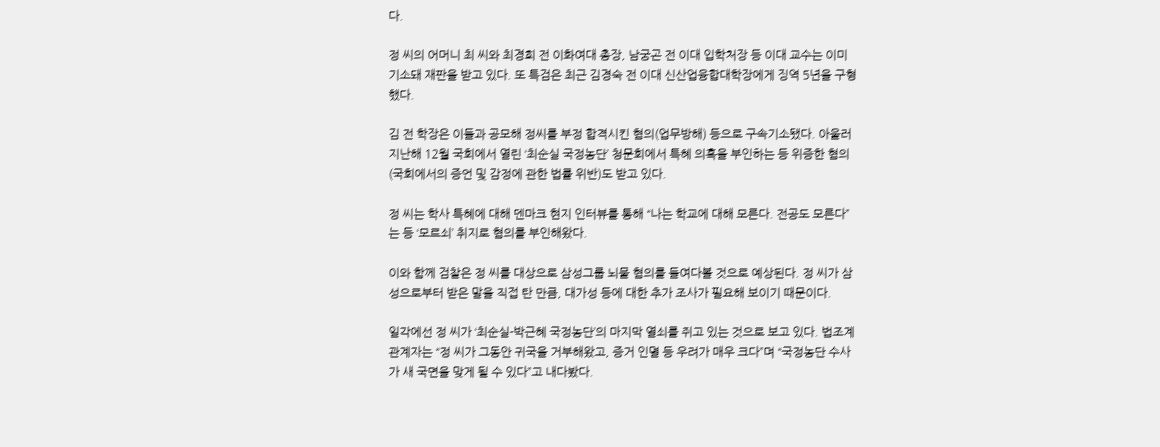다.

정 씨의 어머니 최 씨와 최경희 전 이화여대 총장, 남궁곤 전 이대 입학처장 등 이대 교수는 이미 기소돼 재판을 받고 있다. 또 특검은 최근 김경숙 전 이대 신산업융합대학장에게 징역 5년을 구형했다.

김 전 학장은 이들과 공모해 정씨를 부정 합격시킨 혐의(업무방해) 등으로 구속기소됐다. 아울러 지난해 12월 국회에서 열린 ‘최순실 국정농단’ 청문회에서 특혜 의혹을 부인하는 등 위증한 혐의(국회에서의 증언 및 감정에 관한 법률 위반)도 받고 있다.

정 씨는 학사 특혜에 대해 덴마크 현지 인터뷰를 통해 “나는 학교에 대해 모른다. 전공도 모른다”는 등 ‘모르쇠’ 취지로 혐의를 부인해왔다.

이와 함께 검찰은 정 씨를 대상으로 삼성그룹 뇌물 혐의를 들여다볼 것으로 예상된다. 정 씨가 삼성으로부터 받은 말을 직접 탄 만큼, 대가성 등에 대한 추가 조사가 필요해 보이기 때문이다.

일각에선 정 씨가 ‘최순실-박근혜 국정농단’의 마지막 열쇠를 쥐고 있는 것으로 보고 있다. 법조계 관계자는 “정 씨가 그동안 귀국을 거부해왔고, 증거 인멸 등 우려가 매우 크다”며 “국정농단 수사가 새 국면을 맞게 될 수 있다”고 내다봤다.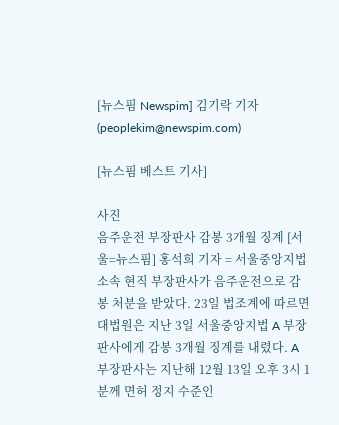[뉴스핌 Newspim] 김기락 기자 (peoplekim@newspim.com)

[뉴스핌 베스트 기사]

사진
음주운전 부장판사 감봉 3개월 징계 [서울=뉴스핌] 홍석희 기자 = 서울중앙지법 소속 현직 부장판사가 음주운전으로 감봉 처분을 받았다. 23일 법조계에 따르면 대법원은 지난 3일 서울중앙지법 A 부장판사에게 감봉 3개월 징계를 내렸다. A 부장판사는 지난해 12월 13일 오후 3시 1분께 면허 정지 수준인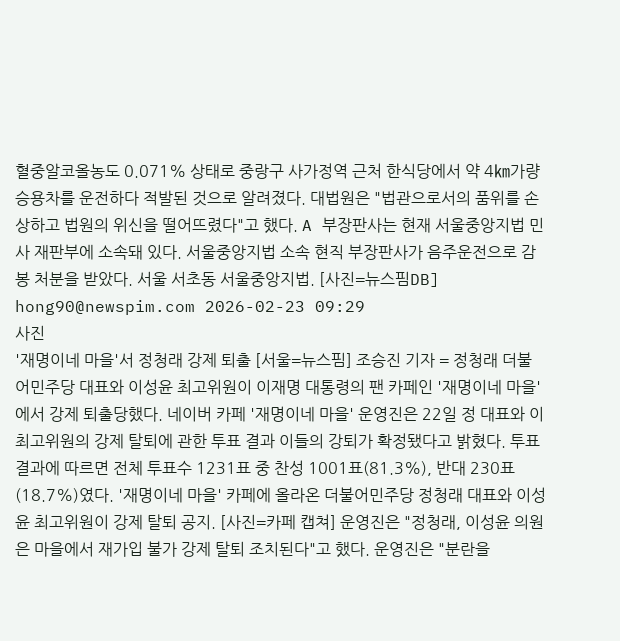혈중알코올농도 0.071% 상태로 중랑구 사가정역 근처 한식당에서 약 4㎞가량 승용차를 운전하다 적발된 것으로 알려졌다. 대법원은 "법관으로서의 품위를 손상하고 법원의 위신을 떨어뜨렸다"고 했다. A 부장판사는 현재 서울중앙지법 민사 재판부에 소속돼 있다. 서울중앙지법 소속 현직 부장판사가 음주운전으로 감봉 처분을 받았다. 서울 서초동 서울중앙지법. [사진=뉴스핌DB] hong90@newspim.com 2026-02-23 09:29
사진
'재명이네 마을'서 정청래 강제 퇴출 [서울=뉴스핌] 조승진 기자 = 정청래 더불어민주당 대표와 이성윤 최고위원이 이재명 대통령의 팬 카페인 '재명이네 마을'에서 강제 퇴출당했다. 네이버 카페 '재명이네 마을' 운영진은 22일 정 대표와 이 최고위원의 강제 탈퇴에 관한 투표 결과 이들의 강퇴가 확정됐다고 밝혔다. 투표 결과에 따르면 전체 투표수 1231표 중 찬성 1001표(81.3%), 반대 230표(18.7%)였다. '재명이네 마을' 카페에 올라온 더불어민주당 정청래 대표와 이성윤 최고위원이 강제 탈퇴 공지. [사진=카페 캡쳐] 운영진은 "정청래, 이성윤 의원은 마을에서 재가입 불가 강제 탈퇴 조치된다"고 했다. 운영진은 "분란을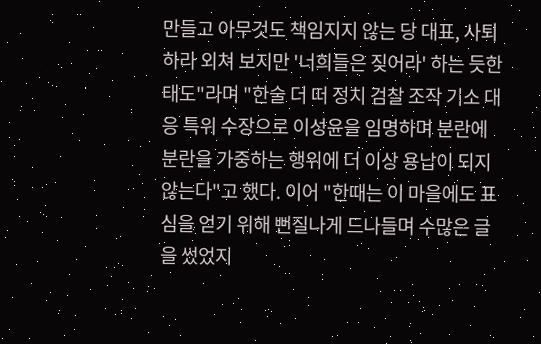만들고 아무것도 책임지지 않는 당 대표, 사퇴하라 외쳐 보지만 '너희들은 짖어라' 하는 듯한 태도"라며 "한술 더 떠 정치 검찰 조작 기소 대응 특위 수장으로 이성윤을 임명하며 분란에 분란을 가중하는 행위에 더 이상 용납이 되지 않는다"고 했다. 이어 "한때는 이 마을에도 표심을 얻기 위해 뻔질나게 드나들며 수많은 글을 썼었지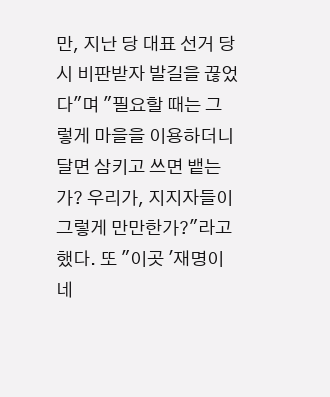만, 지난 당 대표 선거 당시 비판받자 발길을 끊었다"며 "필요할 때는 그렇게 마을을 이용하더니 달면 삼키고 쓰면 뱉는가? 우리가, 지지자들이 그렇게 만만한가?"라고 했다. 또 "이곳 '재명이네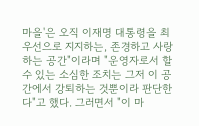마을'은 오직 이재명 대통령을 최우선으로 지지하는, 존경하고 사랑하는 공간"이라며 "운영자로서 할 수 있는 소심한 조치는 그저 이 공간에서 강퇴하는 것뿐이라 판단한다"고 했다. 그러면서 "이 마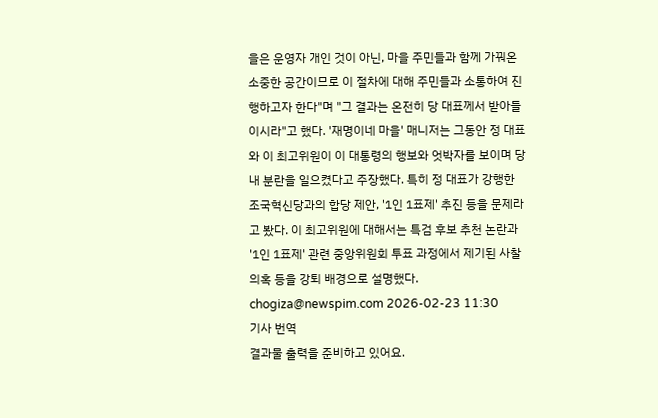을은 운영자 개인 것이 아닌, 마을 주민들과 함께 가꿔온 소중한 공간이므로 이 절차에 대해 주민들과 소통하여 진행하고자 한다"며 "그 결과는 온전히 당 대표께서 받아들이시라"고 했다. '재명이네 마을' 매니저는 그동안 정 대표와 이 최고위원이 이 대통령의 행보와 엇박자를 보이며 당내 분란을 일으켰다고 주장했다. 특히 정 대표가 강행한 조국혁신당과의 합당 제안, '1인 1표제' 추진 등을 문제라고 봤다. 이 최고위원에 대해서는 특검 후보 추천 논란과 '1인 1표제' 관련 중앙위원회 투표 과정에서 제기된 사찰 의혹 등을 강퇴 배경으로 설명했다.  chogiza@newspim.com 2026-02-23 11:30
기사 번역
결과물 출력을 준비하고 있어요.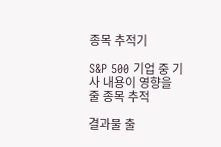종목 추적기

S&P 500 기업 중 기사 내용이 영향을 줄 종목 추적

결과물 출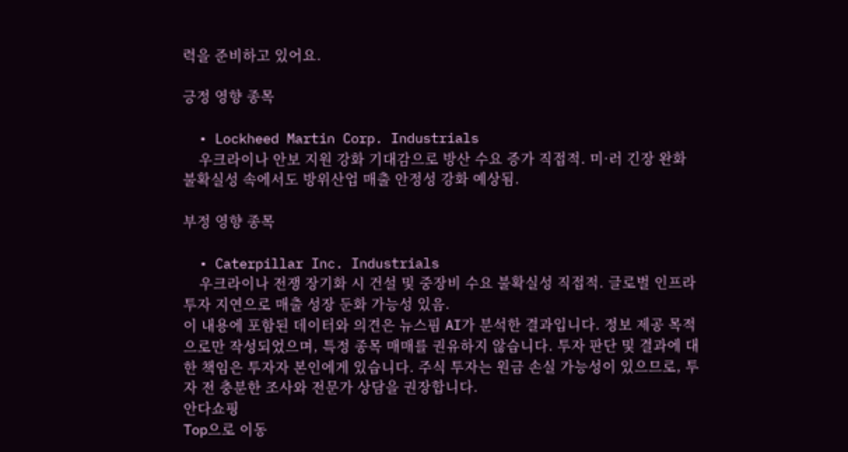력을 준비하고 있어요.

긍정 영향 종목

  • Lockheed Martin Corp. Industrials
    우크라이나 안보 지원 강화 기대감으로 방산 수요 증가 직접적. 미·러 긴장 완화 불확실성 속에서도 방위산업 매출 안정성 강화 예상됨.

부정 영향 종목

  • Caterpillar Inc. Industrials
    우크라이나 전쟁 장기화 시 건설 및 중장비 수요 불확실성 직접적. 글로벌 인프라 투자 지연으로 매출 성장 둔화 가능성 있음.
이 내용에 포함된 데이터와 의견은 뉴스핌 AI가 분석한 결과입니다. 정보 제공 목적으로만 작성되었으며, 특정 종목 매매를 권유하지 않습니다. 투자 판단 및 결과에 대한 책임은 투자자 본인에게 있습니다. 주식 투자는 원금 손실 가능성이 있으므로, 투자 전 충분한 조사와 전문가 상담을 권장합니다.
안다쇼핑
Top으로 이동